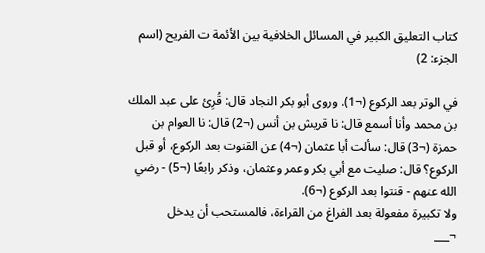كتاب التعليق الكبير في المسائل الخلافية بين الأئمة ت الفريح (اسم الجزء: 2)

في الوتر بعد الركوع (¬1). وروى أبو بكر النجاد قال: قُرِئ على عبد الملك بن محمد وأنا أسمع قال: نا قريش بن أنس (¬2) قال: نا العوام بن حمزة (¬3) قال: سألت أبا عثمان (¬4) عن القنوت بعد الركوع، أو قبل الركوع؟ قال: صليت مع أبي بكر وعمر وعثمان، وذكر رابعًا (¬5) - رضي الله عنهم - قنتوا بعد الركوع (¬6).
ولا تكبيرة مفعولة بعد الفراغ من القراءة، فالمستحب أن يدخل
¬___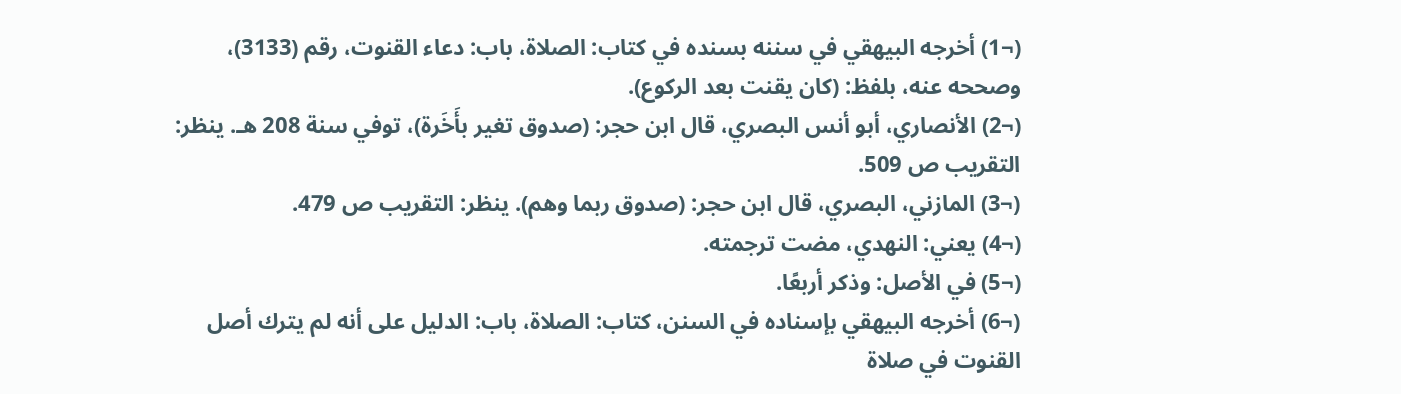(¬1) أخرجه البيهقي في سننه بسنده في كتاب: الصلاة، باب: دعاء القنوت، رقم (3133)، وصححه عنه، بلفظ: (كان يقنت بعد الركوع).
(¬2) الأنصاري، أبو أنس البصري، قال ابن حجر: (صدوق تغير بأَخَرة)، توفي سنة 208 هـ. ينظر: التقريب ص 509.
(¬3) المازني، البصري، قال ابن حجر: (صدوق ربما وهم). ينظر: التقريب ص 479.
(¬4) يعني: النهدي، مضت ترجمته.
(¬5) في الأصل: وذكر أربعًا.
(¬6) أخرجه البيهقي بإسناده في السنن، كتاب: الصلاة، باب: الدليل على أنه لم يترك أصل القنوت في صلاة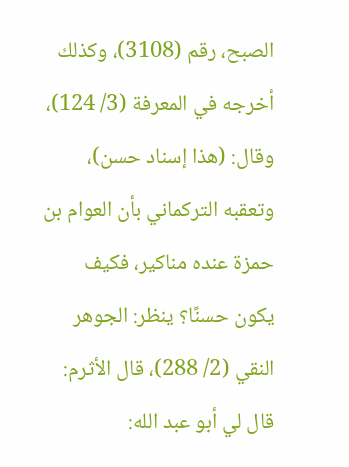الصبح، رقم (3108)، وكذلك أخرجه في المعرفة (3/ 124)، وقال: (هذا إسناد حسن)، وتعقبه التركماني بأن العوام بن حمزة عنده مناكير، فكيف يكون حسنًا؟ ينظر: الجوهر النقي (2/ 288)، قال الأثرم: قال لي أبو عبد الله: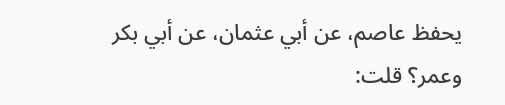يحفظ عاصم، عن أبي عثمان، عن أبي بكر وعمر؟ قلت: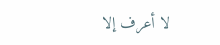لا أعرف إلا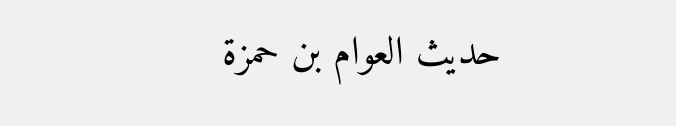حديث العوام بن حمزة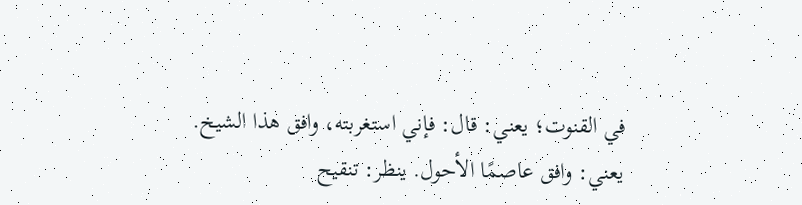في القنوت؛ يعني: قال: فإني استغربته، وافق هذا الشيخ. يعني: وافق عاصمًا الأحول. ينظر: تنقيح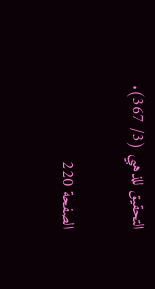التحقيق للذهبي (3/ 367).

الصفحة 220